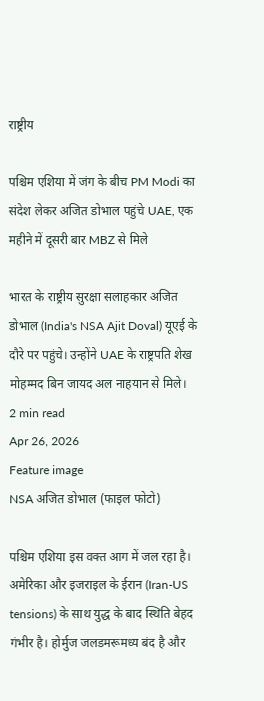राष्ट्रीय

पश्चिम एशिया में जंग के बीच PM Modi का संदेश लेकर अजित डोभाल पहुंचे UAE, एक महीने में दूसरी बार MBZ से मिले

भारत के राष्ट्रीय सुरक्षा सलाहकार अजित डोभाल (India's NSA Ajit Doval) यूएई के दौरे पर पहुंचे। उन्होंने UAE के राष्ट्रपति शेख मोहम्मद बिन जायद अल नाहयान से मिले।
2 min read
Apr 26, 2026
Feature image
NSA अजित डोभाल (फाइल फोटो)

पश्चिम एशिया इस वक्त आग में जल रहा है। अमेरिका और इजराइल के ईरान (Iran-US tensions) के साथ युद्ध के बाद स्थिति बेहद गंभीर है। होर्मुज जलडमरूमध्य बंद है और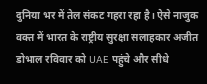दुनिया भर में तेल संकट गहरा रहा है। ऐसे नाजुक वक्त में भारत के राष्ट्रीय सुरक्षा सलाहकार अजीत डोभाल रविवार को UAE पहुंचे और सीधे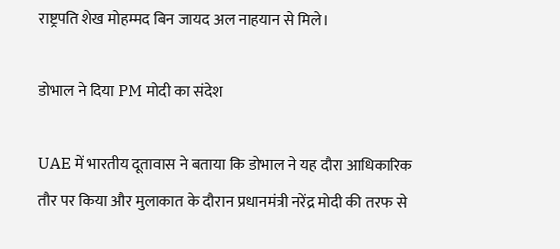राष्ट्रपति शेख मोहम्मद बिन जायद अल नाहयान से मिले।

डोभाल ने दिया PM मोदी का संदेश

UAE में भारतीय दूतावास ने बताया कि डोभाल ने यह दौरा आधिकारिक तौर पर किया और मुलाकात के दौरान प्रधानमंत्री नरेंद्र मोदी की तरफ से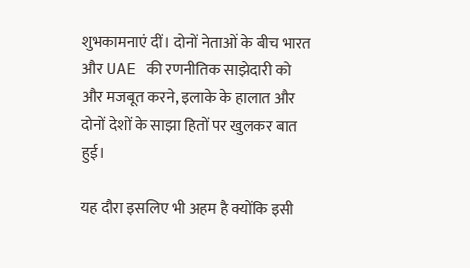शुभकामनाएं दीं। दोनों नेताओं के बीच भारत और UAE की रणनीतिक साझेदारी को और मजबूत करने, इलाके के हालात और दोनों देशों के साझा हितों पर खुलकर बात हुई।

यह दौरा इसलिए भी अहम है क्योंकि इसी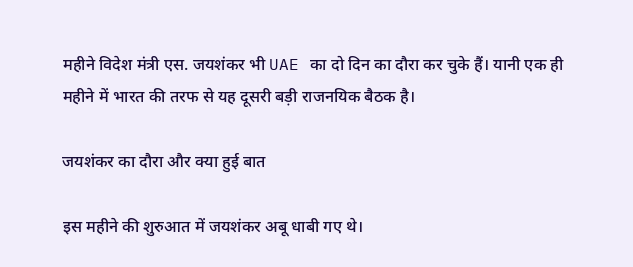महीने विदेश मंत्री एस. जयशंकर भी UAE का दो दिन का दौरा कर चुके हैं। यानी एक ही महीने में भारत की तरफ से यह दूसरी बड़ी राजनयिक बैठक है।

जयशंकर का दौरा और क्या हुई बात

इस महीने की शुरुआत में जयशंकर अबू धाबी गए थे।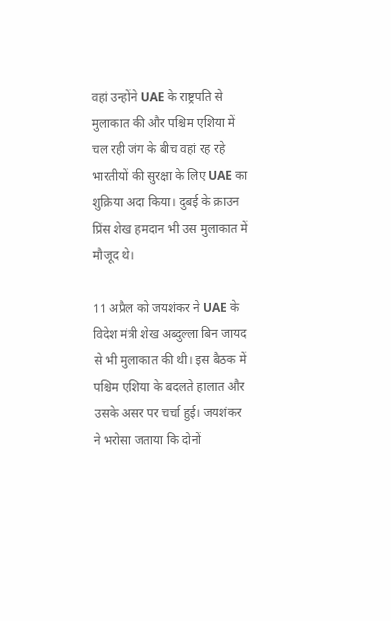वहां उन्होंने UAE के राष्ट्रपति से मुलाकात की और पश्चिम एशिया में चल रही जंग के बीच वहां रह रहे भारतीयों की सुरक्षा के लिए UAE का शुक्रिया अदा किया। दुबई के क्राउन प्रिंस शेख हमदान भी उस मुलाकात में मौजूद थे।

11 अप्रैल को जयशंकर ने UAE के विदेश मंत्री शेख अब्दुल्ला बिन जायद से भी मुलाकात की थी। इस बैठक में पश्चिम एशिया के बदलते हालात और उसके असर पर चर्चा हुई। जयशंकर ने भरोसा जताया कि दोनों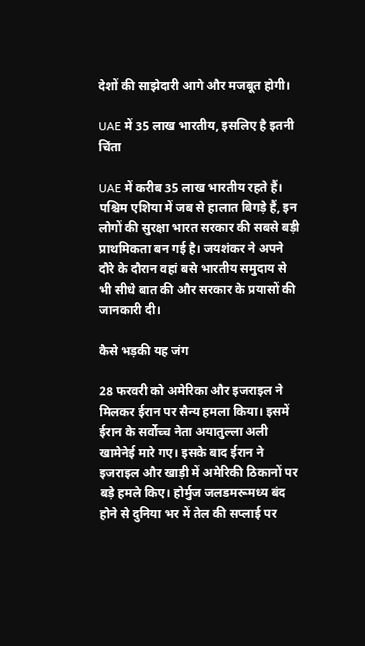देशों की साझेदारी आगे और मजबूत होगी।

UAE में 35 लाख भारतीय, इसलिए है इतनी चिंता

UAE में करीब 35 लाख भारतीय रहते हैं। पश्चिम एशिया में जब से हालात बिगड़े हैं, इन लोगों की सुरक्षा भारत सरकार की सबसे बड़ी प्राथमिकता बन गई है। जयशंकर ने अपने दौरे के दौरान वहां बसे भारतीय समुदाय से भी सीधे बात की और सरकार के प्रयासों की जानकारी दी।

कैसे भड़की यह जंग

28 फरवरी को अमेरिका और इजराइल ने मिलकर ईरान पर सैन्य हमला किया। इसमें ईरान के सर्वोच्च नेता अयातुल्ला अली खामेनेई मारे गए। इसके बाद ईरान ने इजराइल और खाड़ी में अमेरिकी ठिकानों पर बड़े हमले किए। होर्मुज जलडमरूमध्य बंद होने से दुनिया भर में तेल की सप्लाई पर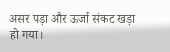असर पड़ा और ऊर्जा संकट खड़ा हो गया।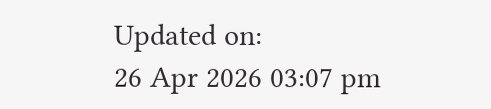Updated on:
26 Apr 2026 03:07 pm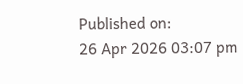Published on:
26 Apr 2026 03:07 pm